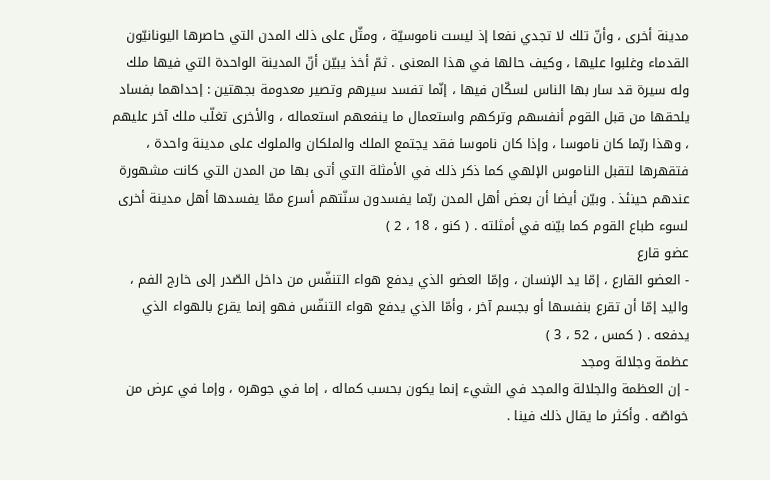مدينة أخرى ، وأنّ تلك لا تجدي نفعا إذ ليست ناموسيّة ، ومثّل على ذلك المدن التي حاصرها اليونانيّون القدماء وغلبوا عليها ، وكيف حالها في هذا المعنى . ثمّ أخذ يبيّن أنّ المدينة الواحدة التي فيها ملك وله سيرة قد سار بها الناس لسكّان فيها ، إنّما تفسد سيرهم وتصير معدومة بجهتين : إحداهما بفساد يلحقها من قبل القوم أنفسهم وتركهم واستعمال ما ينفعهم استعماله ، والأخرى تغلّب ملك آخر عليهم ، وهذا ربّما كان ناموسا ، وإذا كان ناموسا فقد يجتمع الملك والملكان والملوك على مدينة واحدة ، فتقهرها لتقبل الناموس الإلهي كما ذكر ذلك في الأمثلة التي أتى بها من المدن التي كانت مشهورة عندهم حينئذ . وبيّن أيضا أن بعض أهل المدن ربّما يفسدون سنّتهم أسرع ممّا يفسدها أهل مدينة أخرى لسوء طباع القوم كما بيّنه في أمثلته . ( كنو ، 18 ، 2 )
عضو قارع
- العضو القارع ، إمّا يد الإنسان ، وإمّا العضو الذي يدفع هواء التنفّس من داخل الصّدر إلى خارج الفم ، واليد إمّا أن تقرع بنفسها أو بجسم آخر ، وأمّا الذي يدفع هواء التنفّس فهو إنما يقرع بالهواء الذي يدفعه . ( كمس ، 52 ، 3 )
عظمة وجلالة ومجد
- إن العظمة والجلالة والمجد في الشيء إنما يكون بحسب كماله ، إما في جوهره ، وإما في عرض من خواصّه . وأكثر ما يقال ذلك فينا .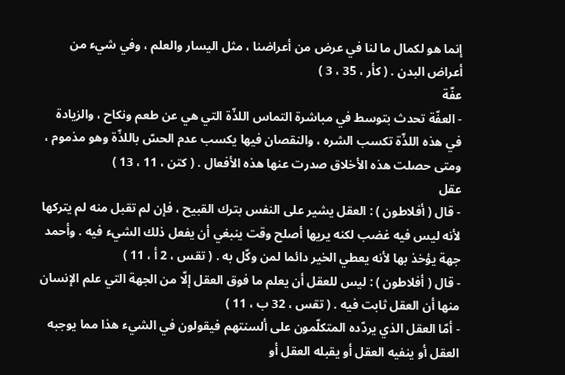إنما هو لكمال ما لنا في عرض من أعراضنا ، مثل اليسار والعلم ، وفي شيء من أعراض البدن . ( كأر ، 35 ، 3 )
عفّة
- العفّة تحدث بتوسط في مباشرة التماس اللذّة التي هي عن طعم ونكاح ، والزيادة في هذه اللذّة تكسب الشره ، والنقصان فيها يكسب عدم الحسّ باللذّة وهو مذموم ، ومتى حصلت هذه الأخلاق صدرت عنها هذه الأفعال . ( كتن ، 11 ، 13 )
عقل
- قال ( أفلاطون ) : العقل يشير على النفس بترك القبيح ، فإن لم تقبل منه لم يتركها لأنه ليس فيه غضب لكنه يريها أصلح وقت ينبغي أن يفعل ذلك الشيء فيه . وأحمد جهة يؤخذ بها لأنه يعطي الخير دائما لمن وكّل به . ( تقس ، 2 أ ، 11 )
- قال ( أفلاطون ) : ليس للعقل أن يعلم ما فوق العقل إلّا من الجهة التي علم الإنسان منها أن العقل ثابت فيه . ( تقس ، 32 ب ، 11 )
- أمّا العقل الذي يردّده المتكلّمون على ألسنتهم فيقولون في الشيء هذا مما يوجبه العقل أو ينفيه العقل أو يقبله العقل أو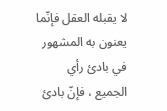لا يقبله العقل فإنّما يعنون به المشهور في بادئ رأي الجميع ، فإنّ بادئ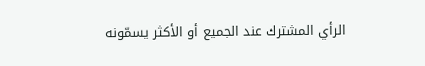الرأي المشترك عند الجميع أو الأكثر يسمّونه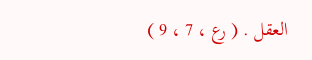العقل . ( رع ، 7 ، 9 )